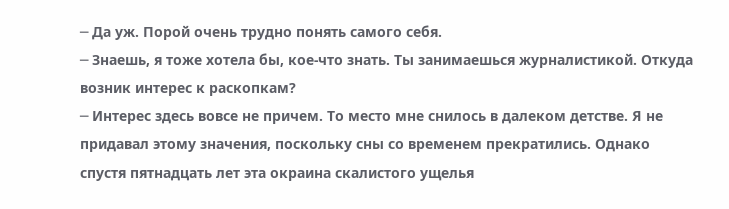─ Да уж. Порой очень трудно понять самого себя.
─ Знаешь, я тоже хотела бы, кое-что знать. Ты занимаешься журналистикой. Откуда возник интерес к раскопкам?
─ Интерес здесь вовсе не причем. То место мне снилось в далеком детстве. Я не придавал этому значения, поскольку сны со временем прекратились. Однако спустя пятнадцать лет эта окраина скалистого ущелья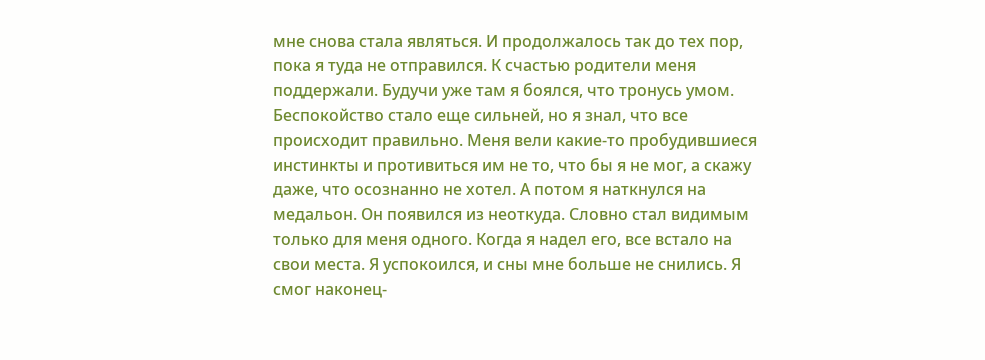мне снова стала являться. И продолжалось так до тех пор, пока я туда не отправился. К счастью родители меня поддержали. Будучи уже там я боялся, что тронусь умом. Беспокойство стало еще сильней, но я знал, что все происходит правильно. Меня вели какие-то пробудившиеся инстинкты и противиться им не то, что бы я не мог, а скажу даже, что осознанно не хотел. А потом я наткнулся на медальон. Он появился из неоткуда. Словно стал видимым только для меня одного. Когда я надел его, все встало на свои места. Я успокоился, и сны мне больше не снились. Я смог наконец-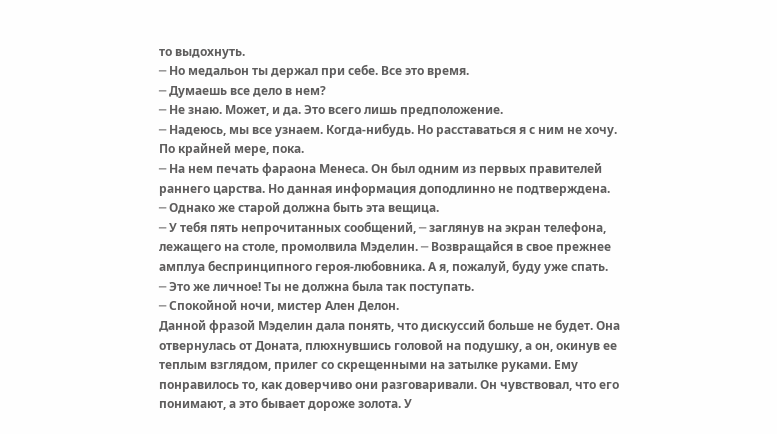то выдохнуть.
─ Но медальон ты держал при себе. Все это время.
─ Думаешь все дело в нем?
─ Не знаю. Может, и да. Это всего лишь предположение.
─ Надеюсь, мы все узнаем. Когда-нибудь. Но расставаться я с ним не хочу. По крайней мере, пока.
─ На нем печать фараона Менеса. Он был одним из первых правителей раннего царства. Но данная информация доподлинно не подтверждена.
─ Однако же старой должна быть эта вещица.
─ У тебя пять непрочитанных сообщений, ─ заглянув на экран телефона, лежащего на столе, промолвила Мэделин. ─ Возвращайся в свое прежнее амплуа беспринципного героя-любовника. А я, пожалуй, буду уже спать.
─ Это же личное! Ты не должна была так поступать.
─ Спокойной ночи, мистер Ален Делон.
Данной фразой Мэделин дала понять, что дискуссий больше не будет. Она отвернулась от Доната, плюхнувшись головой на подушку, а он, окинув ее теплым взглядом, прилег со скрещенными на затылке руками. Ему понравилось то, как доверчиво они разговаривали. Он чувствовал, что его понимают, а это бывает дороже золота. У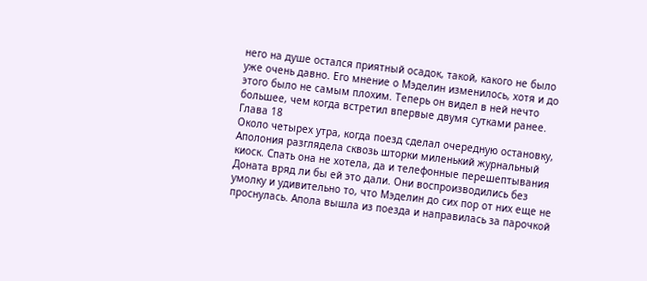него на душе остался приятный осадок, такой, какого не было уже очень давно. Его мнение о Мэделин изменилось, хотя и до этого было не самым плохим. Теперь он видел в ней нечто большее, чем когда встретил впервые двумя сутками ранее.
Глава 18
Около четырех утра, когда поезд сделал очередную остановку, Аполония разглядела сквозь шторки миленький журнальный киоск. Спать она не хотела, да и телефонные перешептывания Доната вряд ли бы ей это дали. Они воспроизводились без умолку и удивительно то, что Мэделин до сих пор от них еще не проснулась. Апола вышла из поезда и направилась за парочкой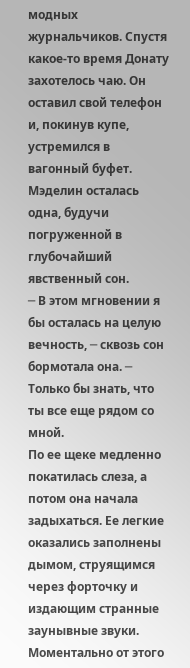модных журнальчиков. Спустя какое-то время Донату захотелось чаю. Он оставил свой телефон и, покинув купе, устремился в вагонный буфет. Мэделин осталась одна, будучи погруженной в глубочайший явственный сон.
─ В этом мгновении я бы осталась на целую вечность, ─ сквозь сон бормотала она. ─ Только бы знать, что ты все еще рядом со мной.
По ее щеке медленно покатилась слеза, а потом она начала задыхаться. Ее легкие оказались заполнены дымом, струящимся через форточку и издающим странные заунывные звуки. Моментально от этого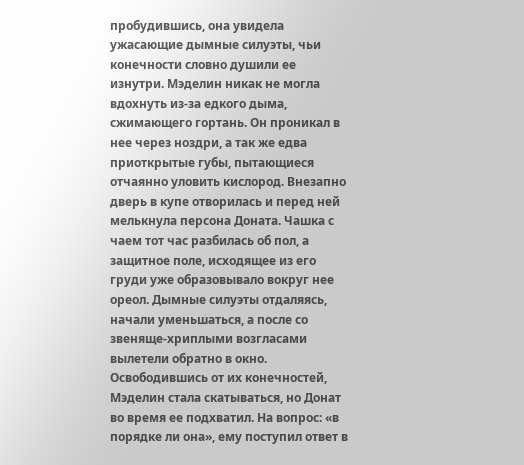пробудившись, она увидела ужасающие дымные силуэты, чьи конечности словно душили ее изнутри. Мэделин никак не могла вдохнуть из-за едкого дыма, сжимающего гортань. Он проникал в нее через ноздри, а так же едва приоткрытые губы, пытающиеся отчаянно уловить кислород. Внезапно дверь в купе отворилась и перед ней мелькнула персона Доната. Чашка с чаем тот час разбилась об пол, а защитное поле, исходящее из его груди уже образовывало вокруг нее ореол. Дымные силуэты отдаляясь, начали уменьшаться, а после со звеняще-хриплыми возгласами вылетели обратно в окно. Освободившись от их конечностей, Мэделин стала скатываться, но Донат во время ее подхватил. На вопрос: «в порядке ли она», ему поступил ответ в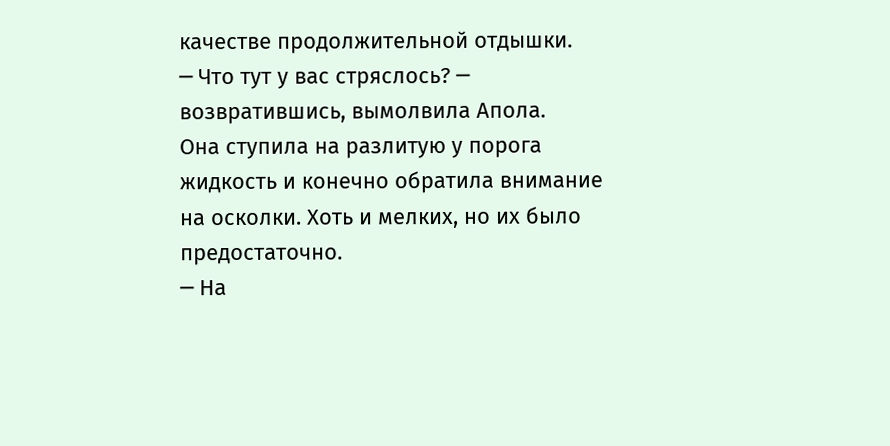качестве продолжительной отдышки.
─ Что тут у вас стряслось? ─ возвратившись, вымолвила Апола.
Она ступила на разлитую у порога жидкость и конечно обратила внимание на осколки. Хоть и мелких, но их было предостаточно.
─ На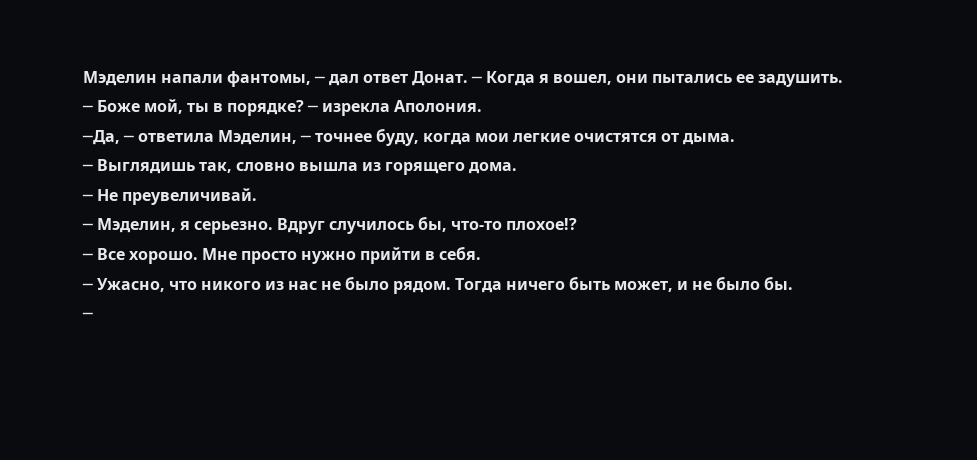Мэделин напали фантомы, ─ дал ответ Донат. ─ Когда я вошел, они пытались ее задушить.
─ Боже мой, ты в порядке? ─ изрекла Аполония.
─Да, ─ ответила Мэделин, ─ точнее буду, когда мои легкие очистятся от дыма.
─ Выглядишь так, словно вышла из горящего дома.
─ Не преувеличивай.
─ Мэделин, я серьезно. Вдруг случилось бы, что-то плохое!?
─ Все хорошо. Мне просто нужно прийти в себя.
─ Ужасно, что никого из нас не было рядом. Тогда ничего быть может, и не было бы.
─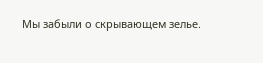Мы забыли о скрывающем зелье.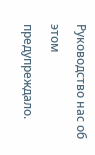Руководство нас об этом предупреждало.